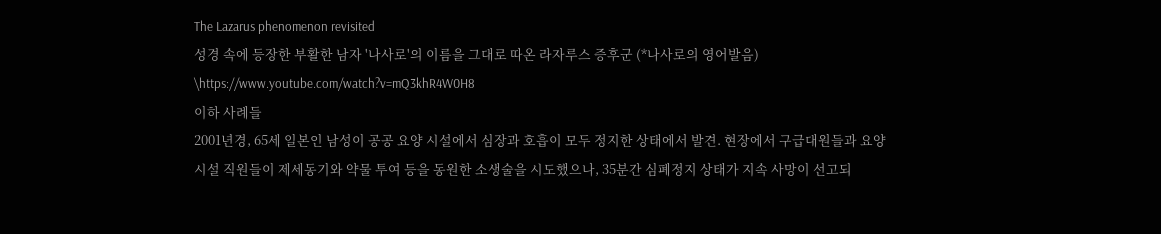The Lazarus phenomenon revisited
성경 속에 등장한 부활한 남자 '나사로'의 이름을 그대로 따온 라자루스 증후군 (*나사로의 영어발음)
\https://www.youtube.com/watch?v=mQ3khR4W0H8
이하 사례들
2001년경, 65세 일본인 남성이 공공 요양 시설에서 심장과 호흡이 모두 정지한 상태에서 발견. 현장에서 구급대원들과 요양 시설 직원들이 제세동기와 약물 투여 등을 동원한 소생술을 시도했으나, 35분간 심폐정지 상태가 지속 사망이 선고되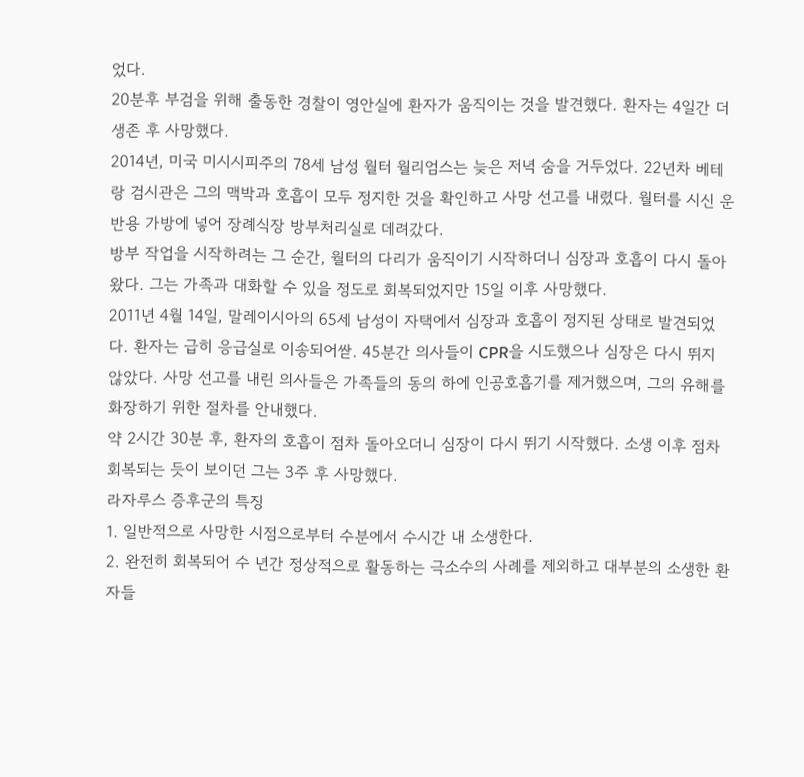었다.
20분후 부검을 위해 출동한 경찰이 영안실에 환자가 움직이는 것을 발견했다. 환자는 4일간 더 생존 후 사망했다.
2014년, 미국 미시시피주의 78세 남성 월터 월리엄스는 늦은 저녁 숨을 거두었다. 22년차 베테랑 검시관은 그의 맥박과 호흡이 모두 정지한 것을 확인하고 사망 선고를 내렸다. 월터를 시신 운반용 가방에 넣어 장례식장 방부처리실로 데려갔다.
방부 작업을 시작하려는 그 순간, 월터의 다리가 움직이기 시작하더니 심장과 호흡이 다시 돌아왔다. 그는 가족과 대화할 수 있을 정도로 회복되었지만 15일 이후 사망했다.
2011년 4월 14일, 말레이시아의 65세 남성이 자택에서 심장과 호흡이 정지된 상태로 발견되었다. 환자는 급히 응급실로 이송되어싿. 45분간 의사들이 CPR을 시도했으나 심장은 다시 뛰지 않았다. 사망 선고를 내린 의사들은 가족들의 동의 하에 인공호흡기를 제거했으며, 그의 유해를 화장하기 위한 절차를 안내했다.
약 2시간 30분 후, 환자의 호흡이 점차 돌아오더니 심장이 다시 뛰기 시작했다. 소생 이후 점차 회복되는 듯이 보이던 그는 3주 후 사망했다.
라자루스 증후군의 특징
1. 일반적으로 사망한 시점으로부터 수분에서 수시간 내 소생한다.
2. 완전히 회복되어 수 년간 정상적으로 활동하는 극소수의 사례를 제외하고 대부분의 소생한 환자들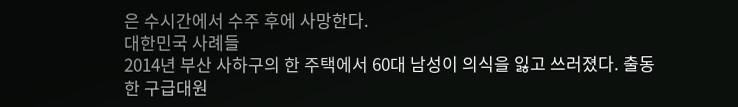은 수시간에서 수주 후에 사망한다.
대한민국 사례들
2014년 부산 사하구의 한 주택에서 60대 남성이 의식을 잃고 쓰러졌다. 출동한 구급대원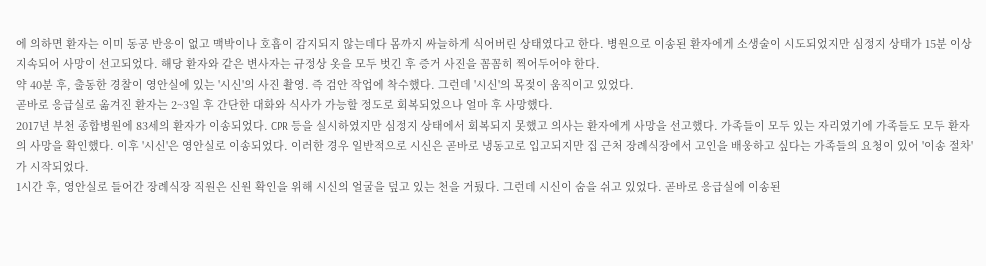에 의하면 환자는 이미 동공 반응이 없고 맥박이나 호흡이 감지되지 않는데다 몸까지 싸늘하게 식어버린 상태였다고 한다. 병원으로 이송된 환자에게 소생술이 시도되었지만 심정지 상태가 15분 이상 지속되어 사망이 선고되었다. 해당 환자와 같은 변사자는 규정상 옷을 모두 벗긴 후 증거 사진을 꼼꼼히 찍어두어야 한다.
약 40분 후, 출동한 경찰이 영안실에 있는 '시신'의 사진 촬영. 즉 검안 작업에 착수했다. 그런데 '시신'의 목젖이 움직이고 있었다.
곧바로 응급실로 옮겨진 환자는 2~3일 후 간단한 대화와 식사가 가능할 정도로 회복되었으나 얼마 후 사망했다.
2017년 부천 종합병원에 83세의 환자가 이송되었다. CPR 등을 실시하였지만 심정지 상태에서 회복되지 못했고 의사는 환자에게 사망을 선고했다. 가족들이 모두 있는 자리였기에 가족들도 모두 환자의 사망을 확인했다. 이후 '시신'은 영안실로 이송되었다. 이러한 경우 일반적으로 시신은 곧바로 냉동고로 입고되지만 집 근처 장례식장에서 고인을 배웅하고 싶다는 가족들의 요청이 있어 '이송 절차'가 시작되었다.
1시간 후, 영안실로 들어간 장례식장 직원은 신원 확인을 위해 시신의 얼굴을 덮고 있는 천을 거뒀다. 그런데 시신이 숨을 쉬고 있었다. 곧바로 응급실에 이송된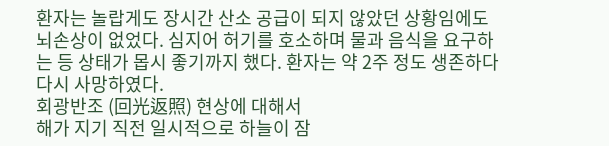환자는 놀랍게도 장시간 산소 공급이 되지 않았던 상황임에도 뇌손상이 없었다. 심지어 허기를 호소하며 물과 음식을 요구하는 등 상태가 몹시 좋기까지 했다. 환자는 약 2주 정도 생존하다 다시 사망하였다.
회광반조 (回光返照) 현상에 대해서
해가 지기 직전 일시적으로 하늘이 잠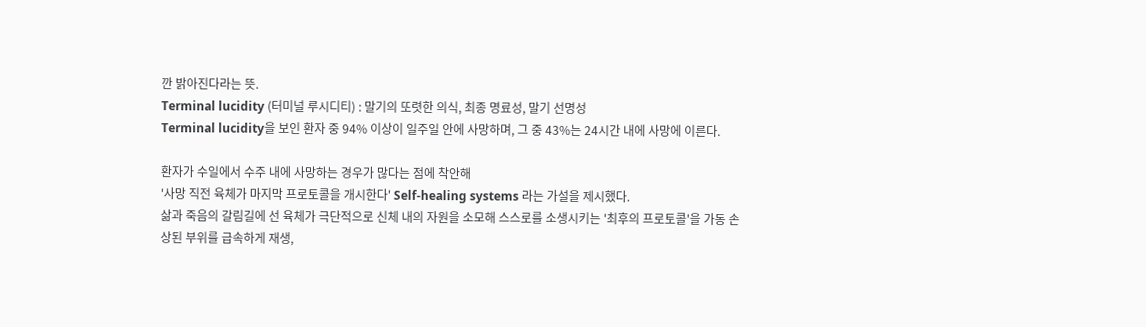깐 밝아진다라는 뜻.
Terminal lucidity (터미널 루시디티) : 말기의 또렷한 의식, 최종 명료성, 말기 선명성
Terminal lucidity을 보인 환자 중 94% 이상이 일주일 안에 사망하며, 그 중 43%는 24시간 내에 사망에 이른다.

환자가 수일에서 수주 내에 사망하는 경우가 많다는 점에 착안해
'사망 직전 육체가 마지막 프로토콜을 개시한다' Self-healing systems 라는 가설을 제시했다.
삶과 죽음의 갈림길에 선 육체가 극단적으로 신체 내의 자원을 소모해 스스로를 소생시키는 '최후의 프로토콜'을 가동 손상된 부위를 급속하게 재생,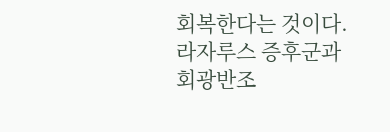회복한다는 것이다.
라자루스 증후군과 회광반조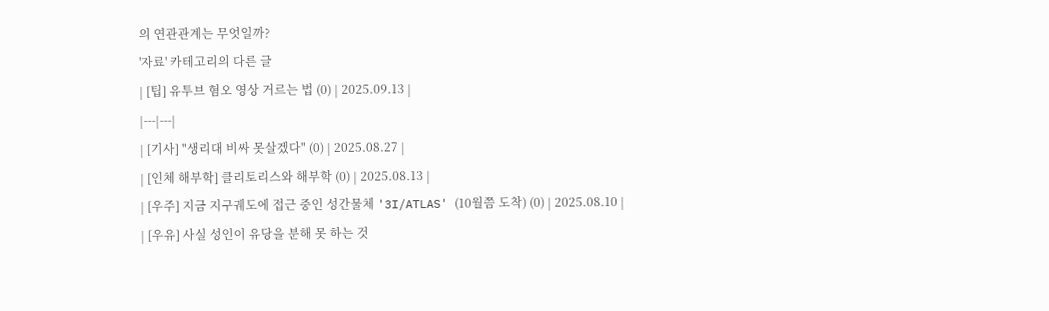의 연관관계는 무엇일까?
'자료' 카테고리의 다른 글
| [팁] 유투브 혐오 영상 거르는 법 (0) | 2025.09.13 |
|---|---|
| [기사] "생리대 비싸 못살겠다" (0) | 2025.08.27 |
| [인체 해부학] 클리토리스와 해부학 (0) | 2025.08.13 |
| [우주] 지금 지구궤도에 접근 중인 성간물체 '3I/ATLAS' (10월쯤 도착) (0) | 2025.08.10 |
| [우유] 사실 성인이 유당을 분해 못 하는 것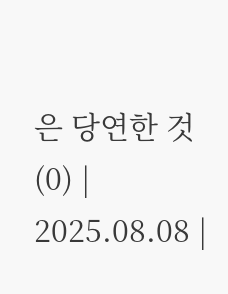은 당연한 것 (0) | 2025.08.08 |